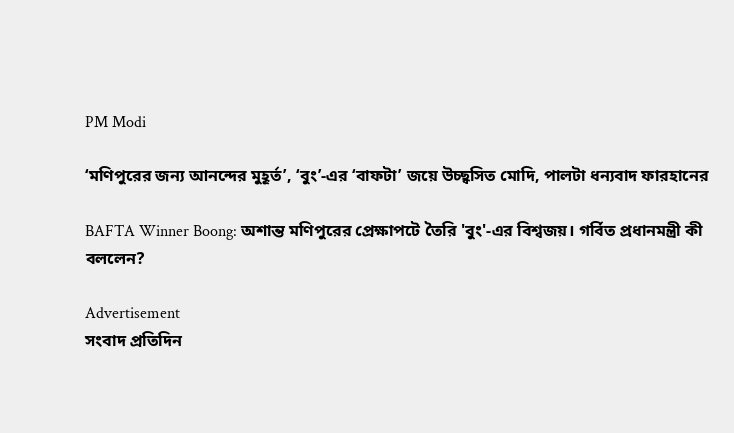PM Modi

‘মণিপুরের জন্য আনন্দের মুহূর্ত’, ‘বুং’-এর ‘বাফটা’ জয়ে উচ্ছ্বসিত মোদি, পালটা ধন্যবাদ ফারহানের

BAFTA Winner Boong: অশান্ত মণিপুরের প্রেক্ষাপটে তৈরি 'বুং'-এর বিশ্বজয়। গর্বিত প্রধানমন্ত্রী কী বললেন?

Advertisement
সংবাদ প্রতিদিন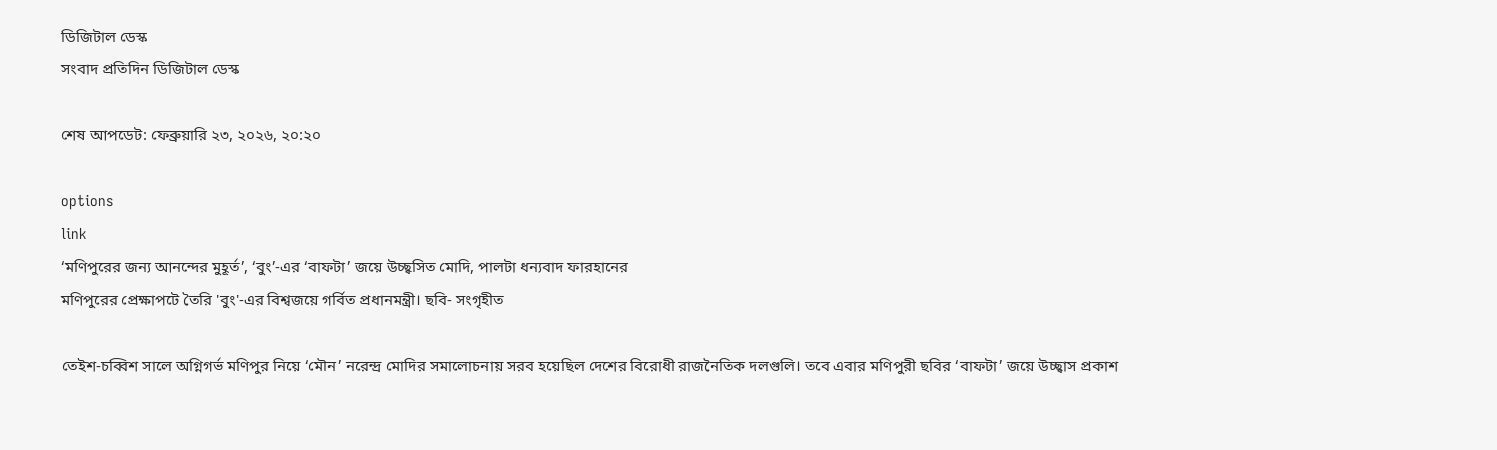ডিজিটাল ডেস্ক
সংবাদ প্রতিদিন ডিজিটাল ডেস্ক

শেষ আপডেট: ফেব্রুয়ারি ২৩, ২০২৬, ২০:২০

options
link
‘মণিপুরের জন্য আনন্দের মুহূর্ত’, ‘বুং’-এর ‘বাফটা’ জয়ে উচ্ছ্বসিত মোদি, পালটা ধন্যবাদ ফারহানের
মণিপুরের প্রেক্ষাপটে তৈরি 'বুং'-এর বিশ্বজয়ে গর্বিত প্রধানমন্ত্রী। ছবি- সংগৃহীত

তেইশ-চব্বিশ সালে অগ্নিগর্ভ মণিপুর নিয়ে ‘মৌন’ নরেন্দ্র মোদির সমালোচনায় সরব হয়েছিল দেশের বিরোধী রাজনৈতিক দলগুলি। তবে এবার মণিপুরী ছবির ‘বাফটা’ জয়ে উচ্ছ্বাস প্রকাশ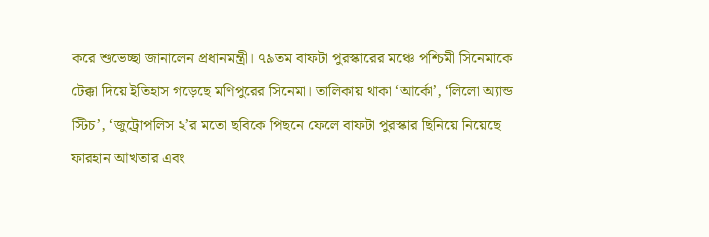করে শুভেচ্ছা জানালেন প্রধানমন্ত্রী। ৭৯তম বাফটা পুরস্কারের মঞ্চে পশ্চিমী সিনেমাকে টেক্কা দিয়ে ইতিহাস গড়েছে মণিপুরের সিনেমা। তালিকায় থাকা ‘আর্কো’, ‘লিলো অ্যান্ড স্টিচ’, ‘জুট্রোপলিস ২’র মতো ছবিকে পিছনে ফেলে বাফটা পুরস্কার ছিনিয়ে নিয়েছে ফারহান আখতার এবং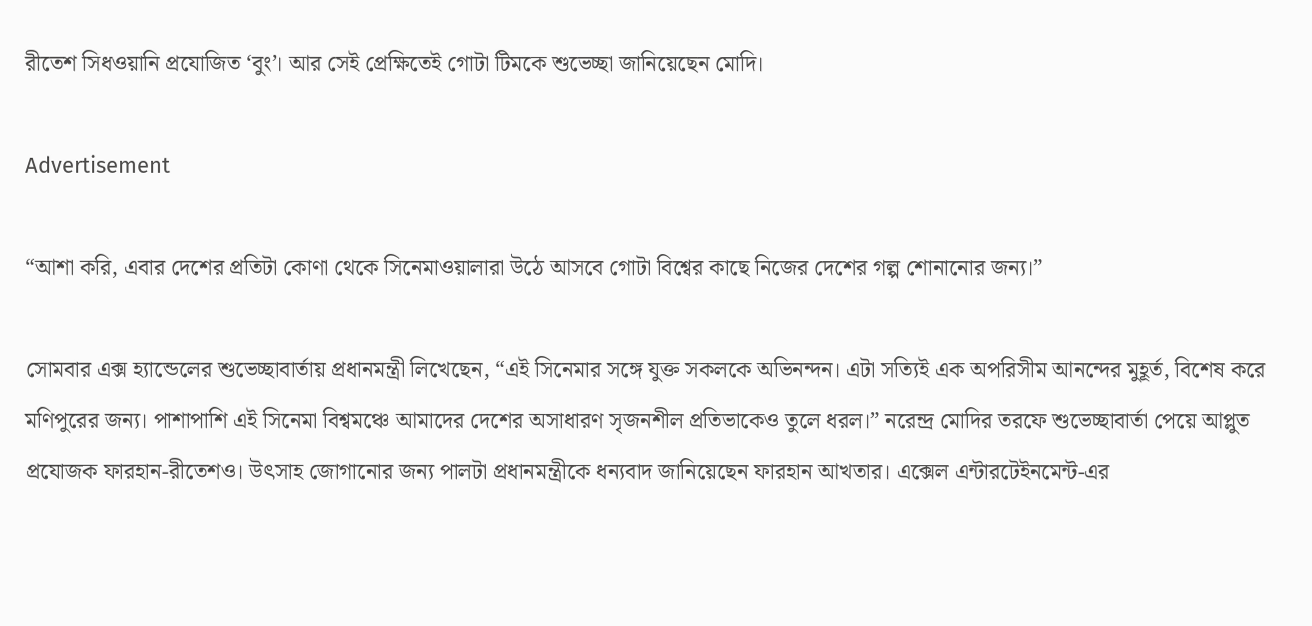রীতেশ সিধওয়ানি প্রযোজিত ‘বুং’। আর সেই প্রেক্ষিতেই গোটা টিমকে শুভেচ্ছা জানিয়েছেন মোদি।

Advertisement

“আশা করি, এবার দেশের প্রতিটা কোণা থেকে সিনেমাওয়ালারা উঠে আসবে গোটা বিশ্বের কাছে নিজের দেশের গল্প শোনানোর জন্য।”

সোমবার এক্স হ্যান্ডেলের শুভেচ্ছাবার্তায় প্রধানমন্ত্রী লিখেছেন, “এই সিনেমার সঙ্গে যুক্ত সকলকে অভিনন্দন। এটা সত্যিই এক অপরিসীম আনন্দের মুহূর্ত, বিশেষ করে মণিপুরের জন্য। পাশাপাশি এই সিনেমা বিশ্বমঞ্চে আমাদের দেশের অসাধারণ সৃজনশীল প্রতিভাকেও তুলে ধরল।” নরেন্দ্র মোদির তরফে শুভেচ্ছাবার্তা পেয়ে আপ্লুত প্রযোজক ফারহান-রীতেশও। উৎসাহ জোগানোর জন্য পালটা প্রধানমন্ত্রীকে ধন্যবাদ জানিয়েছেন ফারহান আখতার। এক্সেল এন্টারটেইনমেন্ট-এর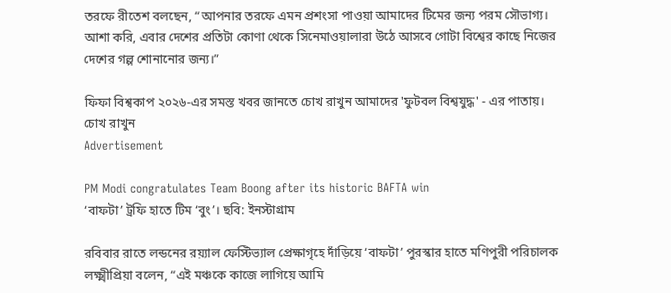তরফে রীতেশ বলছেন, “আপনার তরফে এমন প্রশংসা পাওয়া আমাদের টিমের জন্য পরম সৌভাগ্য। আশা করি, এবার দেশের প্রতিটা কোণা থেকে সিনেমাওয়ালারা উঠে আসবে গোটা বিশ্বের কাছে নিজের দেশের গল্প শোনানোর জন্য।”

ফিফা বিশ্বকাপ ২০২৬-এর সমস্ত খবর জানতে চোখ রাখুন আমাদের 'ফুটবল বিশ্বযুদ্ধ' - এর পাতায়।
চোখ রাখুন
Advertisement

PM Modi congratulates Team Boong after its historic BAFTA win
‘বাফটা’ ট্রফি হাতে টিম ‘বুং’। ছবি: ইনস্টাগ্রাম

রবিবার রাতে লন্ডনের রয়্যাল ফেস্টিভ্যাল প্রেক্ষাগৃহে দাঁড়িয়ে ‘বাফটা’ পুরস্কার হাতে মণিপুরী পরিচালক লক্ষ্মীপ্রিয়া বলেন, “এই মঞ্চকে কাজে লাগিয়ে আমি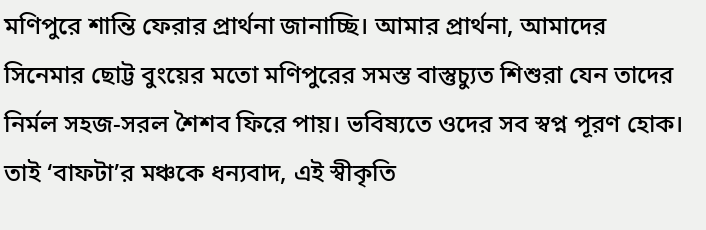মণিপুরে শান্তি ফেরার প্রার্থনা জানাচ্ছি। আমার প্রার্থনা, আমাদের সিনেমার ছোট্ট বুংয়ের মতো মণিপুরের সমস্ত বাস্তুচ্যুত শিশুরা যেন তাদের নির্মল সহজ-সরল শৈশব ফিরে পায়। ভবিষ্যতে ওদের সব স্বপ্ন পূরণ হোক। তাই ‘বাফটা’র মঞ্চকে ধন্যবাদ, এই স্বীকৃতি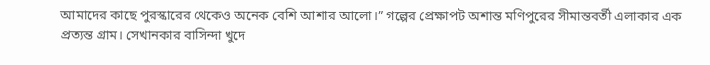আমাদের কাছে পুরস্কারের থেকেও অনেক বেশি আশার আলো।” গল্পের প্রেক্ষাপট অশান্ত মণিপুরের সীমান্তবর্তী এলাকার এক প্রত্যন্ত গ্রাম। সেখানকার বাসিন্দা খুদে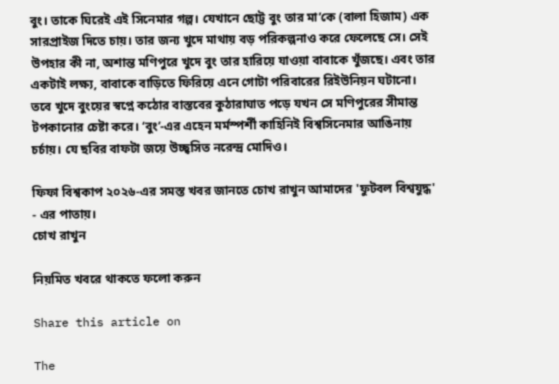বুং। তাকে ঘিরেই এই সিনেমার গল্প। যেখানে ছোট্ট বুং তার মা’কে (বালা হিজাম) এক সারপ্রাইজ দিতে চায়। তার জন্য খুদে মাথায় বড় পরিকল্পনাও করে ফেলেছে সে। সেই উপহার কী না, অশান্ত মণিপুরে খুদে বুং তার হারিয়ে যাওয়া বাবাকে খুঁজছে। এবং তার একটাই লক্ষ্য, বাবাকে বাড়িতে ফিরিয়ে এনে গোটা পরিবারের রিইউনিয়ন ঘটানো। তবে খুদে বুংয়ের স্বপ্নে কঠোর বাস্তবের কুঠারাঘাত পড়ে যখন সে মণিপুরের সীমান্ত টপকানোর চেষ্টা করে। ‘বুং’-এর এহেন মর্মস্পর্শী কাহিনিই বিশ্বসিনেমার আঙিনায় চর্চায়। যে ছবির বাফটা জয়ে উচ্ছ্বসিত নরেন্দ্র মোদিও।

ফিফা বিশ্বকাপ ২০২৬-এর সমস্ত খবর জানতে চোখ রাখুন আমাদের 'ফুটবল বিশ্বযুদ্ধ' - এর পাতায়।
চোখ রাখুন

নিয়মিত খবরে থাকতে ফলো করুন

Share this article on

The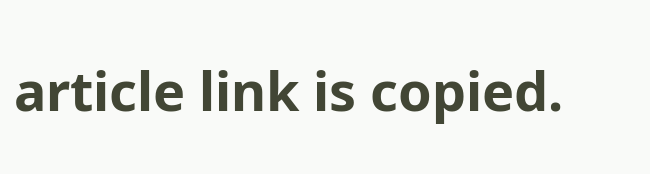article link is copied.